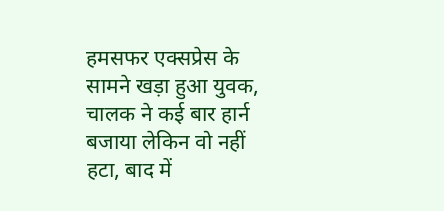हमसफर एक्सप्रेस के सामने खड़ा हुआ युवक, चालक ने कई बार हार्न बजाया लेकिन वो नहीं हटा, बाद में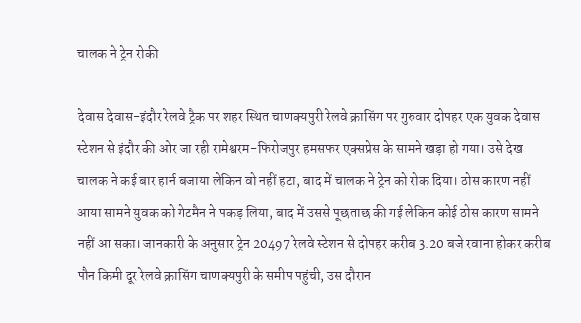चालक ने ट्रेन रोकी

देवास देवास-इंदौर रेलवे ट्रैक पर शहर स्थित चाणक्यपुरी रेलवे क्रासिंग पर गुरुवार दोपहर एक युवक देवास स्टेशन से इंदौर की ओर जा रही रामेश्वरम-फिरोजपुर हमसफर एक्सप्रेस के सामने खड़ा हो गया। उसे देख चालक ने कई बार हार्न बजाया लेकिन वो नहीं हटा, बाद में चालक ने ट्रेन को रोक दिया। ठोस कारण नहीं आया सामने युवक को गेटमैन ने पकड़ लिया, बाद में उससे पूछताछ की गई लेकिन कोई ठोस कारण सामने नहीं आ सका। जानकारी के अनुसार ट्रेन 20497 रेलवे स्टेशन से दोपहर करीब 3.20 बजे रवाना होकर करीब पौन किमी दूर रेलवे क्रासिंग चाणक्यपुरी के समीप पहुंची, उस दौरान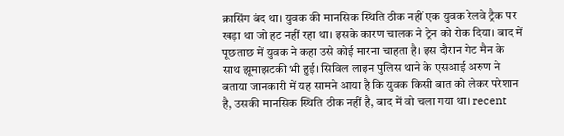क्रासिंग बंद था। युवक की मानसिक स्थिति ठीक नहीं एक युवक रेलवे ट्रैक पर खड़ा था जो हट नहीं रहा था। इसके कारण चालक ने ट्रेन को रोक दिया। बाद में पूछताछ में युवक ने कहा उसे कोई मारना चाहता है। इस दौरान गेट मैन के साथ झूमाझटकी भी हुई। सिविल लाइन पुलिस थाने के एसआई अरुण ने बताया जानकारी में यह सामने आया है कि युवक किसी बात को लेकर परेशान है, उसकी मानसिक स्थिति ठीक नहीं है, बाद में वो चला गया था। recent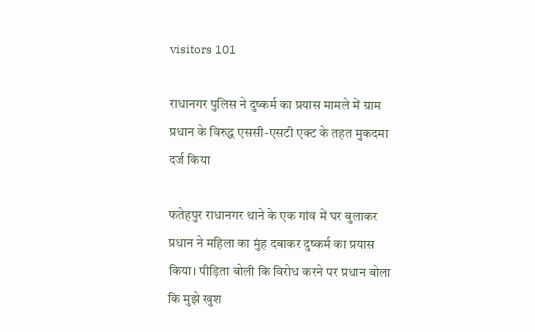visitors 101

राधानगर पुलिस ने दुष्कर्म का प्रयास मामले में ग्राम प्रधान के विरुद्ध एससी-एसटी एक्ट के तहत मुकदमा दर्ज किया

फतेहपुर राधानगर थाने के एक गांव में घर बुलाकर प्रधान ने महिला का मुंह दबाकर दुष्कर्म का प्रयास किया। पीड़िता बोली कि विरोध करने पर प्रधान बोला कि मुझे खुश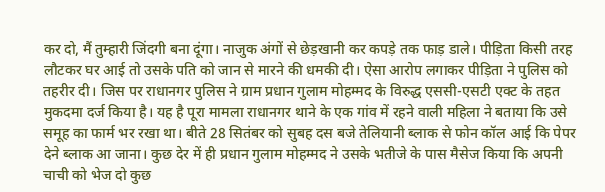कर दो, मैं तुम्हारी जिंदगी बना दूंगा। नाजुक अंगों से छेड़खानी कर कपड़े तक फाड़ डाले। पीड़िता किसी तरह लौटकर घर आई तो उसके पति को जान से मारने की धमकी दी। ऐसा आरोप लगाकर पीड़िता ने पुलिस को तहरीर दी। जिस पर राधानगर पुलिस ने ग्राम प्रधान गुलाम मोहम्मद के विरुद्ध एससी-एसटी एक्ट के तहत मुकदमा दर्ज किया है। यह है पूरा मामला राधानगर थाने के एक गांव में रहने वाली महिला ने बताया कि उसे समूह का फार्म भर रखा था। बीते 28 सितंबर को सुबह दस बजे तेलियानी ब्लाक से फोन कॉल आई कि पेपर देने ब्लाक आ जाना। कुछ देर में ही प्रधान गुलाम मोहम्मद ने उसके भतीजे के पास मैसेज किया कि अपनी चाची को भेज दो कुछ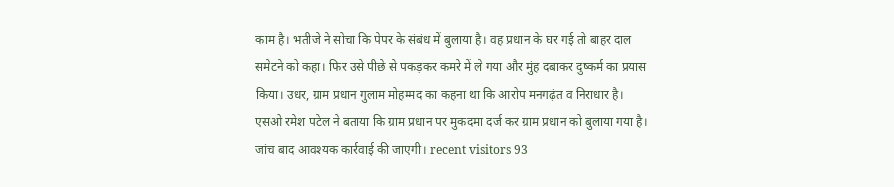काम है। भतीजे ने सोचा कि पेपर के संबंध में बुलाया है। वह प्रधान के घर गई तो बाहर दाल समेटने को कहा। फिर उसे पीछे से पकड़कर कमरे में ले गया और मुंह दबाकर दुष्कर्म का प्रयास किया। उधर, ग्राम प्रधान गुलाम मोहम्मद का कहना था कि आरोप मनगढ़ंत व निराधार है। एसओ रमेश पटेल ने बताया कि ग्राम प्रधान पर मुकदमा दर्ज कर ग्राम प्रधान को बुलाया गया है। जांच बाद आवश्यक कार्रवाई की जाएगी। recent visitors 93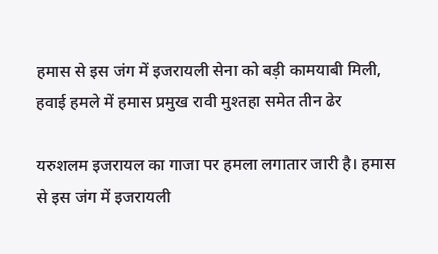हमास से इस जंग में इजरायली सेना को बड़ी कामयाबी मिली, हवाई हमले में हमास प्रमुख रावी मुश्तहा समेत तीन ढेर

यरुशलम इजरायल का गाजा पर हमला लगातार जारी है। हमास से इस जंग में इजरायली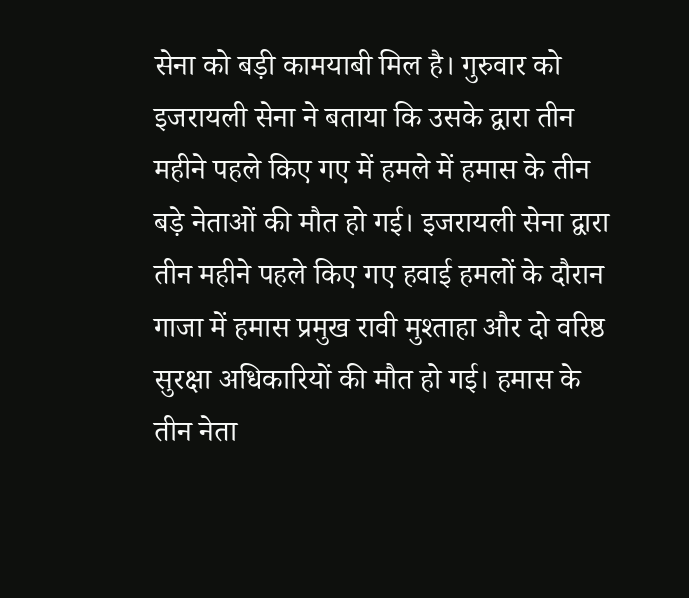सेना को बड़ी कामयाबी मिल है। गुरुवार को इजरायली सेना ने बताया कि उसके द्वारा तीन महीने पहले किए गए में हमले में हमास के तीन बड़े नेताओं की मौत हो गई। इजरायली सेना द्वारा तीन महीने पहले किए गए हवाई हमलों के दौरान गाजा में हमास प्रमुख रावी मुश्ताहा और दो वरिष्ठ सुरक्षा अधिकारियों की मौत हो गई। हमास के तीन नेता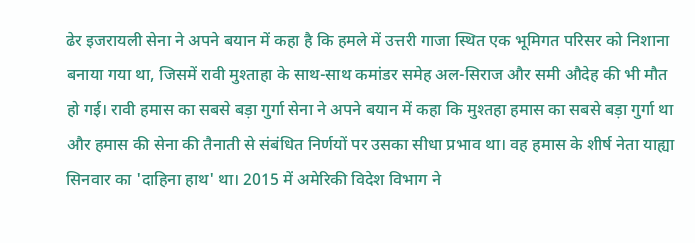ढेर इजरायली सेना ने अपने बयान में कहा है कि हमले में उत्तरी गाजा स्थित एक भूमिगत परिसर को निशाना बनाया गया था, जिसमें रावी मुश्ताहा के साथ-साथ कमांडर समेह अल-सिराज और समी औदेह की भी मौत हो गई। रावी हमास का सबसे बड़ा गुर्गा सेना ने अपने बयान में कहा कि मुश्तहा हमास का सबसे बड़ा गुर्गा था और हमास की सेना की तैनाती से संबंधित निर्णयों पर उसका सीधा प्रभाव था। वह हमास के शीर्ष नेता याह्या सिनवार का 'दाहिना हाथ' था। 2015 में अमेरिकी विदेश विभाग ने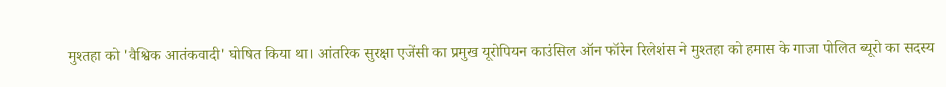मुश्तहा को 'वैश्विक आतंकवादी' घोषित किया था। आंतरिक सुरक्षा एजेंसी का प्रमुख यूरोपियन काउंसिल ऑन फॉरेन रिलेशंस ने मुश्तहा को हमास के गाजा पोलित ब्यूरो का सदस्य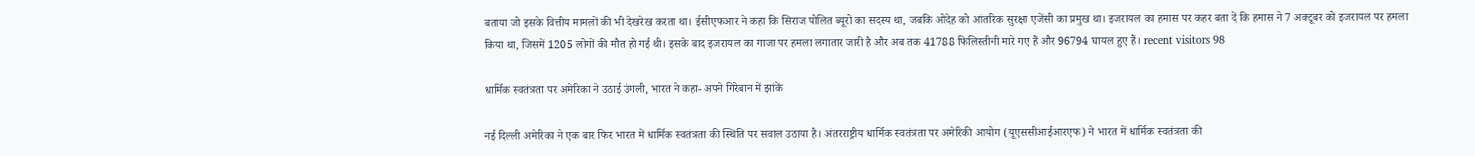बताया जो इसके वित्तीय मामलों की भी देखरेख करता था। ईसीएफआर ने कहा कि सिराज पोलित ब्यूरो का सदस्य था, जबकि ओदेह को आंतरिक सुरक्षा एजेंसी का प्रमुख था। इजरायल का हमास पर कहर बता दें कि हमास ने 7 अक्टूबर को इजरायल पर हमला किया था, जिसमें 1205 लोगों की मौत हो गई थी। इसके बाद इजरायल का गाजा पर हमला लगातार जारी है और अब तक 41788 फिलिस्तीनी मारे गए हैं और 96794 घायल हुए हैं। recent visitors 98

धार्मिक स्वतंत्रता पर अमेरिका ने उठाई उंगली, भारत ने कहा- अपने गिरेबान में झांकें

नई दिल्ली अमेरिका ने एक बार फिर भारत में धार्मिक स्वतंत्रता की स्थिति पर सवाल उठाया है। अंतरराष्ट्रीय धार्मिक स्वतंत्रता पर अमेरिकी आयोग (यूएससीआईआरएफ) ने भारत में धार्मिक स्वतंत्रता की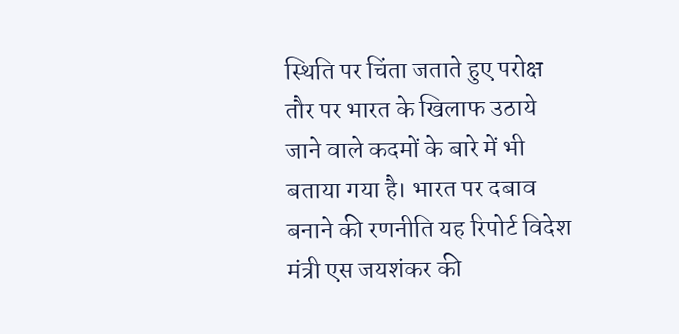स्थिति पर चिंता जताते हुए परोक्ष तौर पर भारत के खिलाफ उठाये जाने वाले कदमों के बारे में भी बताया गया है। भारत पर दबाव बनाने की रणनीति यह रिपोर्ट विदेश मंत्री एस जयशंकर की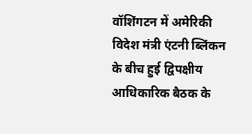वॉशिंगटन में अमेरिकी विदेश मंत्री एंटनी ब्लिंकन के बीच हुई द्विपक्षीय आधिकारिक बैठक के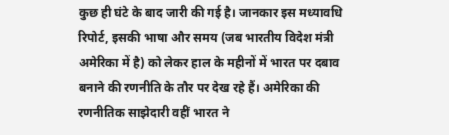कुछ ही घंटे के बाद जारी की गई है। जानकार इस मध्यावधि रिपोर्ट, इसकी भाषा और समय (जब भारतीय विदेश मंत्री अमेरिका में है) को लेकर हाल के महीनों में भारत पर दबाव बनाने की रणनीति के तौर पर देख रहे हैं। अमेरिका की रणनीतिक साझेदारी वहीं भारत ने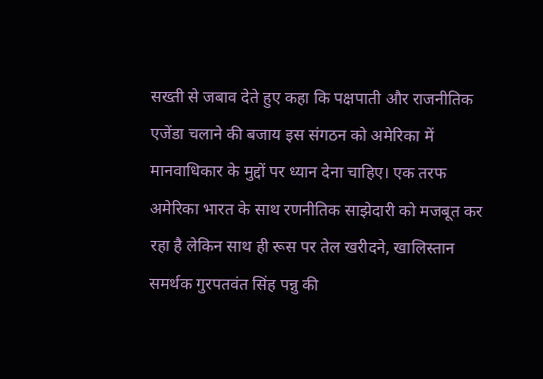सख्ती से जबाव देते हुए कहा कि पक्षपाती और राजनीतिक एजेंडा चलाने की बजाय इस संगठन को अमेरिका में मानवाधिकार के मुद्दों पर ध्यान देना चाहिए। एक तरफ अमेरिका भारत के साथ रणनीतिक साझेदारी को मजबूत कर रहा है लेकिन साथ ही रूस पर तेल खरीदने, खालिस्तान समर्थक गुरपतवंत सिंह पन्नु की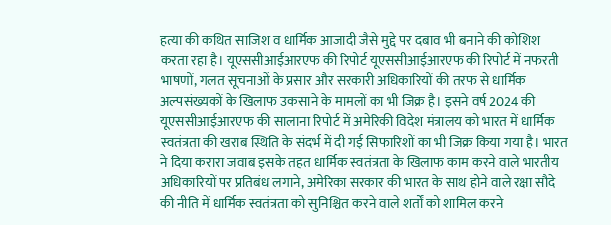हत्या की कथित साजिश व धार्मिक आजादी जैसे मुद्दे पर दबाव भी बनाने की कोशिश करता रहा है। यूएससीआईआरएफ की रिपोर्ट यूएससीआईआरएफ की रिपोर्ट में नफरती भाषणों, गलत सूचनाओं के प्रसार और सरकारी अधिकारियों की तरफ से धार्मिक अल्पसंख्यकों के खिलाफ उकसाने के मामलों का भी जिक्र है। इसने वर्ष 2024 की यूएससीआईआरएफ की सालाना रिपोर्ट में अमेरिकी विदेश मंत्रालय को भारत में धार्मिक स्वतंत्रता की खराब स्थिति के संदर्भ में दी गई सिफारिशों का भी जिक्र किया गया है। भारत ने दिया करारा जवाब इसके तहत धार्मिक स्वतंत्रता के खिलाफ काम करने वाले भारतीय अधिकारियों पर प्रतिबंध लगाने, अमेरिका सरकार की भारत के साथ होने वाले रक्षा सौदे की नीति में धार्मिक स्वतंत्रता को सुनिश्चित करने वाले शर्तों को शामिल करने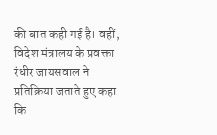की बात कही गई है। वहीं, विदेश मंत्रालय के प्रवक्ता रंधीर जायसवाल ने प्रतिक्रिया जताते हुए कहा कि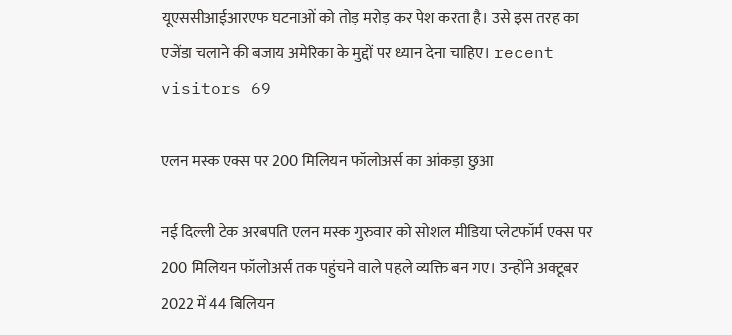यूएससीआईआरएफ घटनाओं को तोड़ मरोड़ कर पेश करता है। उसे इस तरह का एजेंडा चलाने की बजाय अमेरिका के मुद्दों पर ध्यान देना चाहिए। recent visitors 69

एलन मस्क एक्स पर 200 मिलियन फॉलोअर्स का आंकड़ा छुआ

नई दिल्ली टेक अरबपति एलन मस्क गुरुवार को सोशल मीडिया प्लेटफॉर्म एक्स पर 200 मिलियन फॉलोअर्स तक पहुंचने वाले पहले व्यक्ति बन गए। उन्होंने अक्टूबर 2022 में 44 बिलियन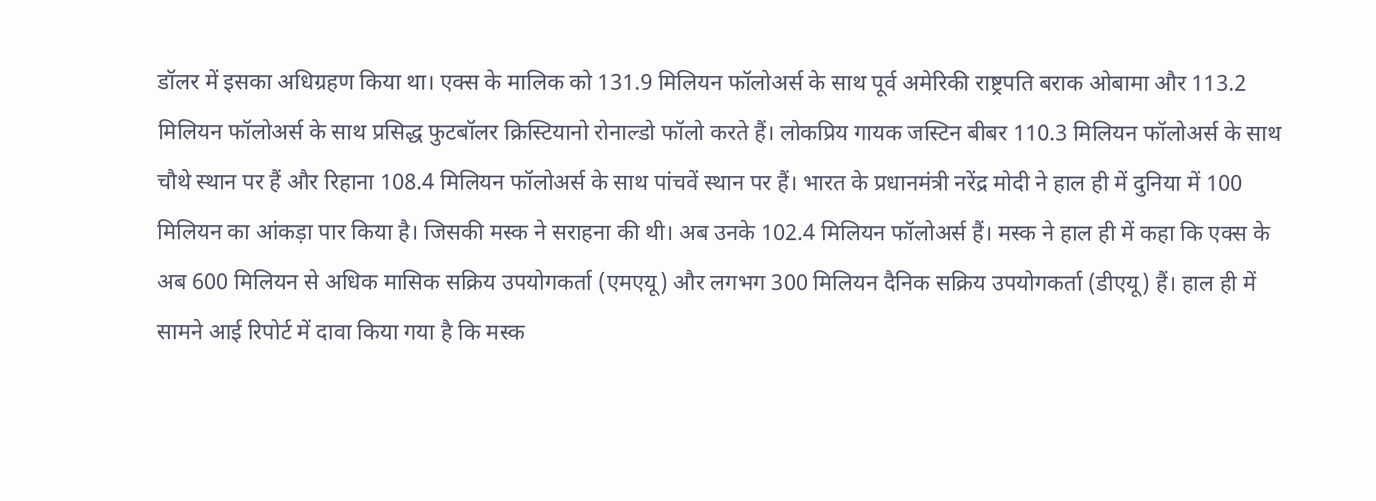डॉलर में इसका अध‍िग्रहण किया था। एक्स के मालिक को 131.9 मिलियन फॉलोअर्स के साथ पूर्व अमेरिकी राष्ट्रपति बराक ओबामा और 113.2 मिलियन फॉलोअर्स के साथ प्रसिद्ध फुटबॉलर क्रिस्टियानो रोनाल्डो फॉलो करते हैं। लोकप्रिय गायक जस्टिन बीबर 110.3 मिलियन फॉलोअर्स के साथ चौथे स्थान पर हैं और रिहाना 108.4 मिलियन फॉलोअर्स के साथ पांचवें स्थान पर हैं। भारत के प्रधानमंत्री नरेंद्र मोदी ने हाल ही में दुनिया में 100 मिलियन का आंकड़ा पार किया है। जिसकी मस्क ने सराहना की थी। अब उनके 102.4 मिलियन फॉलोअर्स हैं। मस्क ने हाल ही में कहा कि एक्स के अब 600 मिलियन से अधिक मासिक सक्रिय उपयोगकर्ता (एमएयू) और लगभग 300 मिलियन दैनिक सक्रिय उपयोगकर्ता (डीएयू) हैं। हाल ही में सामने आई रिपोर्ट में दावा किया गया है कि मस्क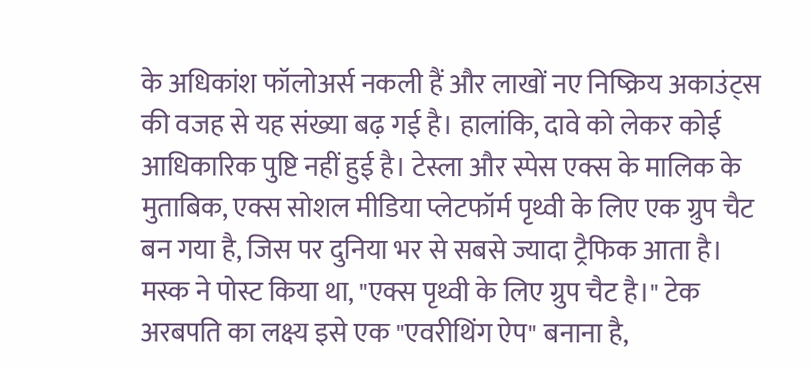के अधिकांश फॉलोअर्स नकली हैं और लाखों नए निष्क्रिय अकाउंट्स की वजह से यह संख्या बढ़ गई है। हालांकि, दावे को लेकर कोई आधिकारिक पुष्टि नहीं हुई है। टेस्ला और स्पेस एक्स के मालिक के मुताबिक, एक्स सोशल मीडिया प्लेटफॉर्म पृथ्वी के लिए एक ग्रुप चैट बन गया है, जिस पर दुनिया भर से सबसे ज्यादा ट्रैफिक आता है। मस्क ने पोस्ट किया था, "एक्स पृथ्वी के लिए ग्रुप चैट है।" टेक अरबपति का लक्ष्य इसे एक "एवरीथिंग ऐप" बनाना है,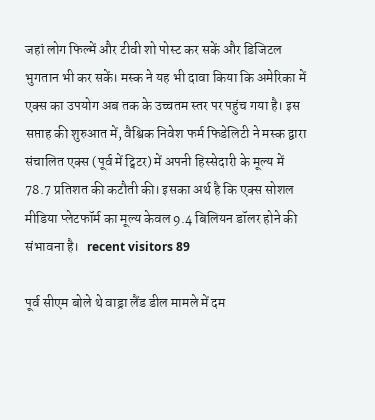जहां लोग फिल्में और टीवी शो पोस्ट कर सकें और डिजिटल भुगतान भी कर सकें। मस्क ने यह भी दावा किया कि अमेरिका में एक्स का उपयोग अब तक के उच्चतम स्तर पर पहुंच गया है। इस सप्ताह की शुरुआत में, वैश्विक निवेश फर्म फिडेलिटी ने मस्क द्वारा संचालित एक्स (पूर्व में ट्विटर) में अपनी हिस्सेदारी के मूल्य में 78.7 प्रतिशत की कटौती की। इसका अर्थ है कि एक्स सोशल मीडिया प्लेटफॉर्म का मूल्य केवल 9.4 बिलियन डॉलर होने की संभावना है।   recent visitors 89

पूर्व सीएम बोले थे वाड्रा लैंड डील मामले में दम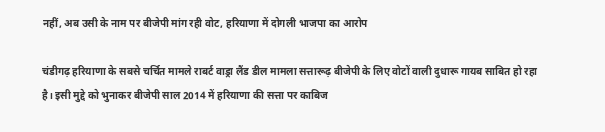नहीं, अब उसी के नाम पर बीजेपी मांग रही वोट, हरियाणा में दोगली भाजपा का आरोप

चंडीगढ़ हरियाणा के सबसे चर्चित मामले राबर्ट वाड्रा लैंड डील मामला सत्तारूढ़ बीजेपी के लिए वोटों वाली दुधारू गायब साबित हो रहा है। इसी मुद्दे को भुनाकर बीजेपी साल 2014 में हरियाणा की सत्ता पर काबिज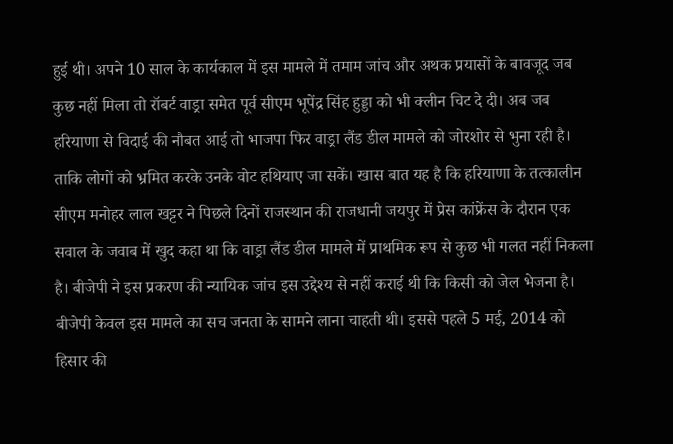हुई थी। अपने 10 साल के कार्यकाल में इस मामले में तमाम जांच और अथक प्रयासों के बावजूद जब कुछ नहीं मिला तो रॉबर्ट वाड्रा समेत पूर्व सीएम भूपेंद्र सिंह हुड्डा को भी क्लीन चिट दे दी। अब जब हरियाणा से विदाई की नौबत आई तो भाजपा फिर वाड्रा लैंड डील मामले को जोरशोर से भुना रही है। ताकि लोगों को भ्रमित करके उनके वोट हथियाए जा सकें। खास बात यह है कि हरियाणा के तत्कालीन सीएम मनोहर लाल खट्टर ने पिछले दिनों राजस्थान की राजधानी जयपुर में प्रेस कांफ्रेंस के दौरान एक सवाल के जवाब में खुद कहा था कि वाड्रा लैंड डील मामले में प्राथमिक रूप से कुछ भी गलत नहीं निकला है। बीजेपी ने इस प्रकरण की न्यायिक जांच इस उद्देश्य से नहीं कराई थी कि किसी को जेल भेजना है। बीजेपी केवल इस मामले का सच जनता के सामने लाना चाहती थी। इससे पहले 5 मई, 2014 को हिसार की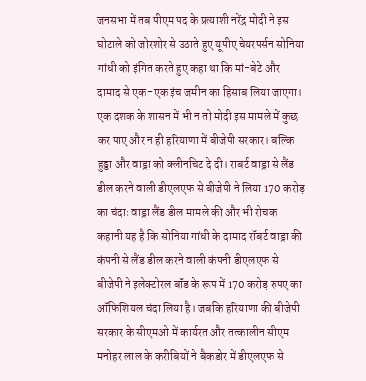जनसभा में तब पीएम पद के प्रत्याशी नरेंद्र मोदी ने इस घोटाले को जोरशोर से उठाते हुए यूपीए चेयरपर्सन सोनिया गांधी को इंगित करते हुए कहा था कि मां-बेटे और दामाद से एक-एक इंच जमीन का हिसाब लिया जाएगा। एक दशक के शासन में भी न तो मोदी इस मामले में कुछ कर पाए और न ही हरियाणा में बीजेपी सरकार। बल्कि हुड्डा और वाड्रा को क्लीनचिट दे दी। राबर्ट वाड्रा से लैंड डील करने वाली डीएलएफ से बीजेपी ने लिया 170 करोड़ का चंदाः वाड्रा लैंड डील मामले की और भी रोचक कहानी यह है कि सोनिया गांधी के दामाद रॉबर्ट वाड्रा की कंपनी से लैंड डील करने वाली कंपनी डीएलएफ से बीजेपी ने इलेक्टोरल बॉंड के रूप में 170 करोड़ रुपए का ऑफिशियल चंदा लिया है। जबकि हरियाणा की बीजेपी सरकार के सीएमओ में कार्यरत और तत्कालीन सीएम मनोहर लाल के करीबियों ने बैकडोर में डीएलएफ से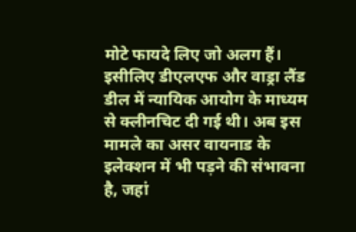मोटे फायदे लिए जो अलग हैं। इसीलिए डीएलएफ और वाड्रा लैंड डील में न्यायिक आयोग के माध्यम से क्लीनचिट दी गई थी। अब इस मामले का असर वायनाड के इलेक्शन में भी पड़ने की संभावना है, जहां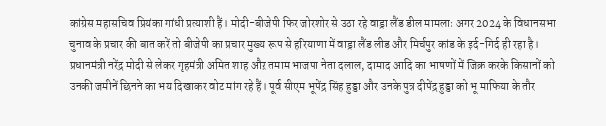कांग्रेस महासचिव प्रियंका गांधी प्रत्याशी हैं। मोदी-बीजेपी फिर जोरशोर से उठा रहे वाड्रा लैंड डील मामलाः अगर 2024 के विधानसभा चुनाव के प्रचार की बात करें तो बीजेपी का प्रचार मुख्य रूप से हरियाणा में वाड्रा लैंड लीड और मिर्चपुर कांड के इर्द-गिर्द ही रहा है। प्रधानमंत्री नरेंद्र मोदी से लेकर गृहमंत्री अमित शाह औऱ तमाम भाजपा नेता दलाल, दामाद आदि का भाषणों में जिक्र करके किसानों को उनकी जमीनें छिनने का भय दिखाकर वोट मांग रहे हैं। पूर्व सीएम भूपेंद्र सिंह हुड्डा और उनके पुत्र दीपेंद्र हुड्डा को भू माफिया के तौर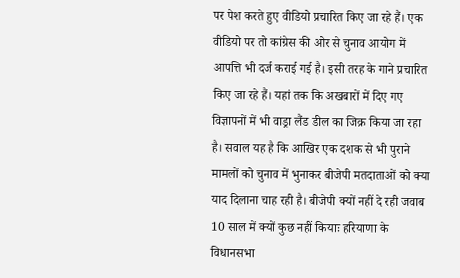पर पेश करते हुए वीडियो प्रचारित किए जा रहे हैं। एक वीडियो पर तो कांग्रेस की ओर से चुनाव आयोग में आपत्ति भी दर्ज कराई गई है। इसी तरह के गाने प्रचारित किए जा रहे हैं। यहां तक कि अखबारों में दिए गए विज्ञापनों में भी वाड्रा लैंड डील का जिक्र किया जा रहा है। सवाल यह है कि आखिर एक दशक से भी पुराने मामलों को चुनाव में भुनाकर बीजेपी मतदाताओं को क्या याद दिलाना चाह रही है। बीजेपी क्यों नहीं दे रही जवाब 10 साल में क्यों कुछ नहीं कियाः हरियाणा के विधानसभा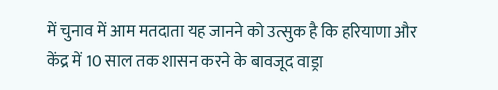में चुनाव में आम मतदाता यह जानने को उत्सुक है कि हरियाणा और केंद्र में 10 साल तक शासन करने के बावजूद वाड्रा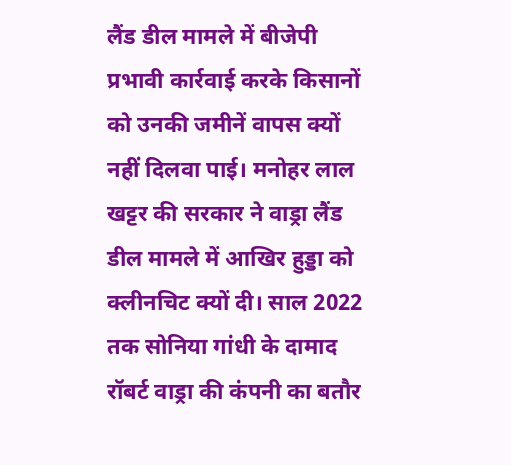लैंड डील मामले में बीजेपी प्रभावी कार्रवाई करके किसानों को उनकी जमीनें वापस क्यों नहीं दिलवा पाई। मनोहर लाल खट्टर की सरकार ने वाड्रा लैंड डील मामले में आखिर हुड्डा को क्लीनचिट क्यों दी। साल 2022 तक सोनिया गांधी के दामाद रॉबर्ट वाड्रा की कंपनी का बतौर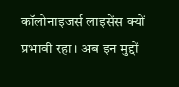कॉलोनाइजर्स लाइसेंस क्यों प्रभावी रहा। अब इन मुद्दों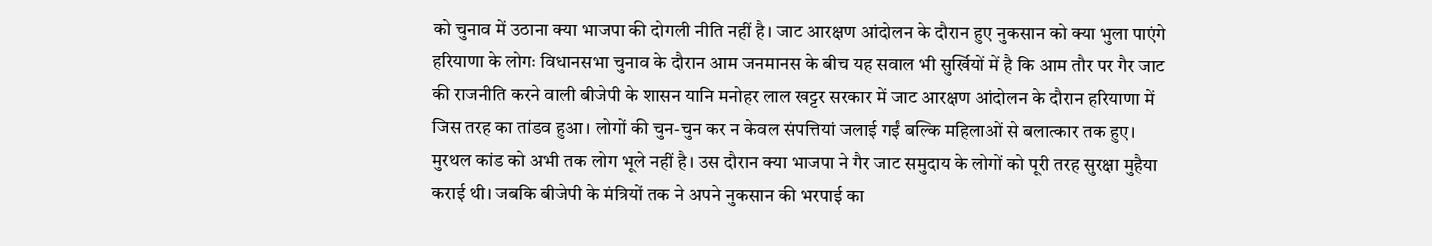को चुनाव में उठाना क्या भाजपा की दोगली नीति नहीं है। जाट आरक्षण आंदोलन के दौरान हुए नुकसान को क्या भुला पाएंगे हरियाणा के लोगः विधानसभा चुनाव के दौरान आम जनमानस के बीच यह सवाल भी सुर्खियों में है कि आम तौर पर गैर जाट की राजनीति करने वाली बीजेपी के शासन यानि मनोहर लाल खट्टर सरकार में जाट आरक्षण आंदोलन के दौरान हरियाणा में जिस तरह का तांडव हुआ। लोगों की चुन-चुन कर न केवल संपत्तियां जलाई गईं बल्कि महिलाओं से बलात्कार तक हुए। मुरथल कांड को अभी तक लोग भूले नहीं है। उस दौरान क्या भाजपा ने गैर जाट समुदाय के लोगों को पूरी तरह सुरक्षा मुहैया कराई थी। जबकि बीजेपी के मंत्रियों तक ने अपने नुकसान की भरपाई का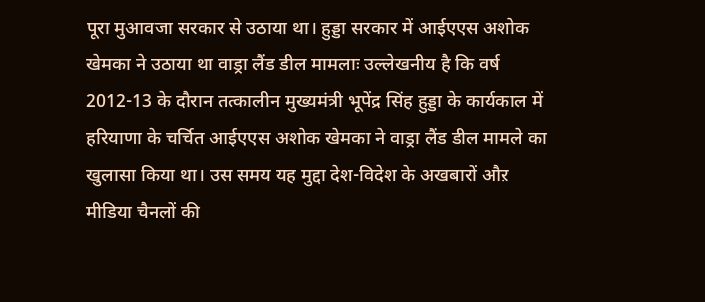पूरा मुआवजा सरकार से उठाया था। हुड्डा सरकार में आईएएस अशोक खेमका ने उठाया था वाड्रा लैंड डील मामलाः उल्लेखनीय है कि वर्ष 2012-13 के दौरान तत्कालीन मुख्यमंत्री भूपेंद्र सिंह हुड्डा के कार्यकाल में हरियाणा के चर्चित आईएएस अशोक खेमका ने वाड्रा लैंड डील मामले का खुलासा किया था। उस समय यह मुद्दा देश-विदेश के अखबारों औऱ मीडिया चैनलों की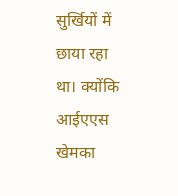सुर्खियों में छाया रहा था। क्योंकि आईएएस खेमका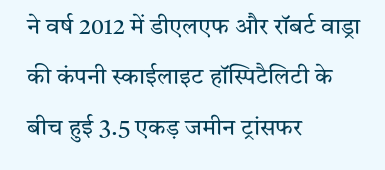ने वर्ष 2012 में डीएलएफ और रॉबर्ट वाड्रा की कंपनी स्काईलाइट हॉस्पिटैलिटी के बीच हुई 3.5 एकड़ जमीन ट्रांसफर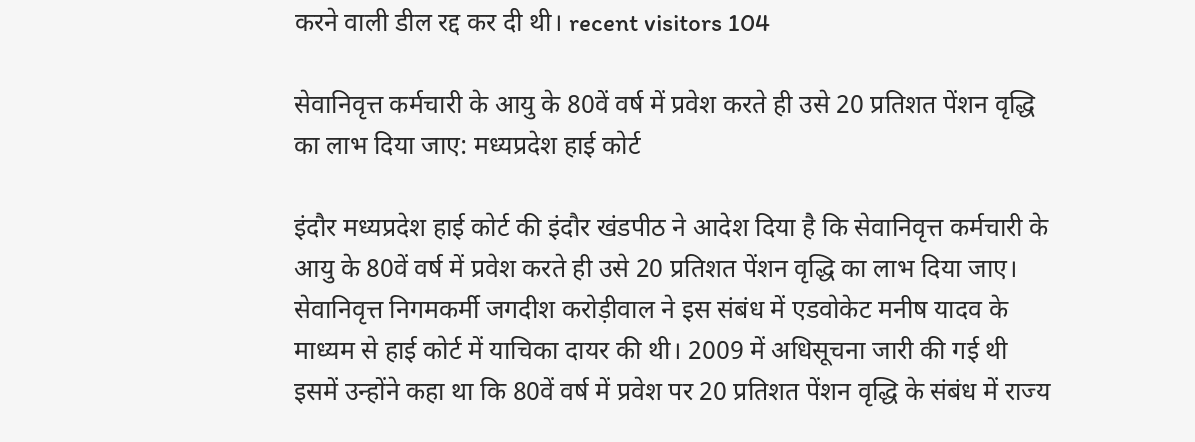करने वाली डील रद्द कर दी थी। recent visitors 104

सेवानिवृत्त कर्मचारी के आयु के 80वें वर्ष में प्रवेश करते ही उसे 20 प्रतिशत पेंशन वृद्धि का लाभ दिया जाए: मध्यप्रदेश हाई कोर्ट

इंदौर मध्यप्रदेश हाई कोर्ट की इंदौर खंडपीठ ने आदेश दिया है कि सेवानिवृत्त कर्मचारी के आयु के 80वें वर्ष में प्रवेश करते ही उसे 20 प्रतिशत पेंशन वृद्धि का लाभ दिया जाए। सेवानिवृत्त निगमकर्मी जगदीश करोड़ीवाल ने इस संबंध में एडवोकेट मनीष यादव के माध्यम से हाई कोर्ट में याचिका दायर की थी। 2009 में अधिसूचना जारी की गई थी इसमें उन्होंने कहा था कि 80वें वर्ष में प्रवेश पर 20 प्रतिशत पेंशन वृद्धि के संबंध में राज्य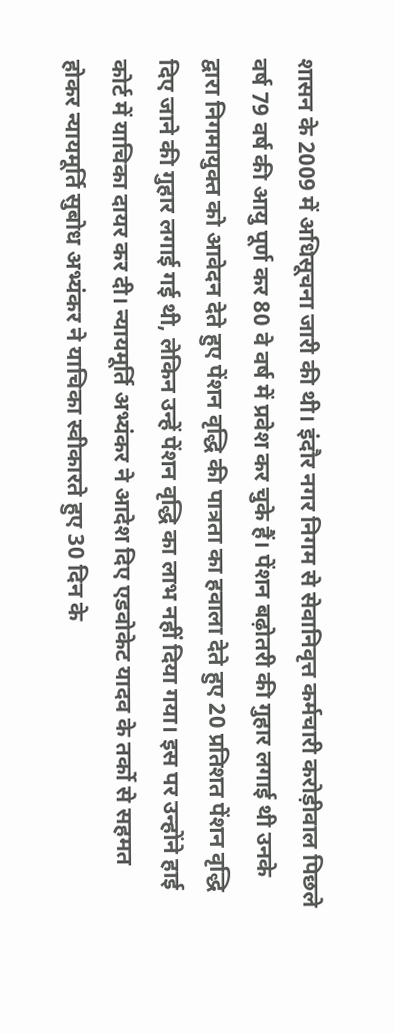शासन के 2009 में अधिसूचना जारी की थी। इंदौर नगर निगम से सेवानिवृत्त कर्मचारी करोड़ीवाल पिछले वर्ष 79 वर्ष की आयु पूर्ण कर 80 वे वर्ष में प्रवेश कर चुके हैं। पेंशन बढ़ोतरी की गुहार लगाई थी उनके द्वारा निगमायुक्त को आवेदन देते हुए पेंशन वृद्धि की पात्रता का हवाला देते हुए 20 प्रतिशत पेंशन वृद्धि दिए जाने की गुहार लगाई गई थी, लेकिन उन्हें पेंशन वृद्धि का लाभ नहीं दिया गया। इस पर उन्होंने हाई कोर्ट में याचिका दायर कर दी। न्यायमूर्ति अभ्यंकर ने आदेश दिए एडवोकेट यादव के तर्को से सहमत होकर न्यायमूर्ति सुबोध अभ्यंकर ने याचिका स्वीकारते हुए 30 दिन के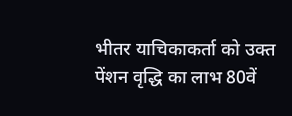भीतर याचिकाकर्ता को उक्त पेंशन वृद्धि का लाभ 80वें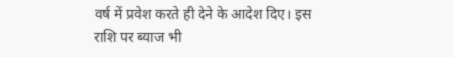वर्ष में प्रवेश करते ही देने के आदेश दिए। इस राशि पर ब्याज भी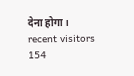देना होगा। recent visitors 154